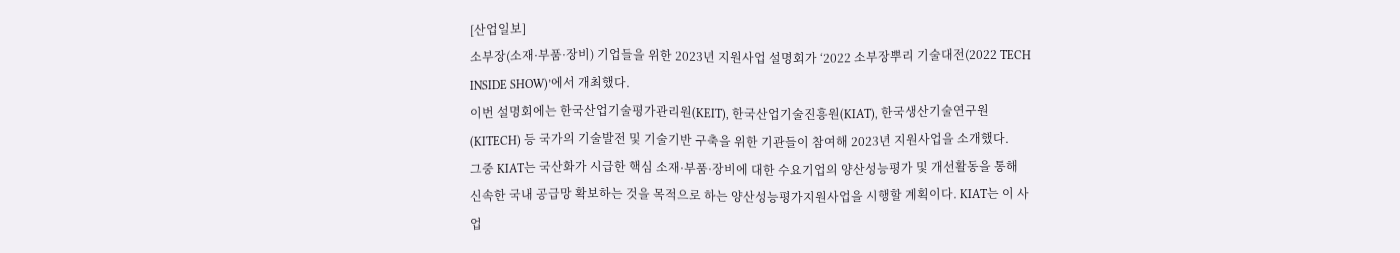[산업일보]
소부장(소재·부품·장비) 기업들을 위한 2023년 지원사업 설명회가 ‘2022 소부장뿌리 기술대전(2022 TECH INSIDE SHOW)’에서 개최했다.
이번 설명회에는 한국산업기술평가관리원(KEIT), 한국산업기술진흥원(KIAT), 한국생산기술연구원(KITECH) 등 국가의 기술발전 및 기술기반 구축을 위한 기관들이 참여해 2023년 지원사업을 소개했다.
그중 KIAT는 국산화가 시급한 핵심 소재·부품·장비에 대한 수요기업의 양산성능평가 및 개선활동을 통해 신속한 국내 공급망 확보하는 것을 목적으로 하는 양산성능평가지원사업을 시행할 계획이다. KIAT는 이 사업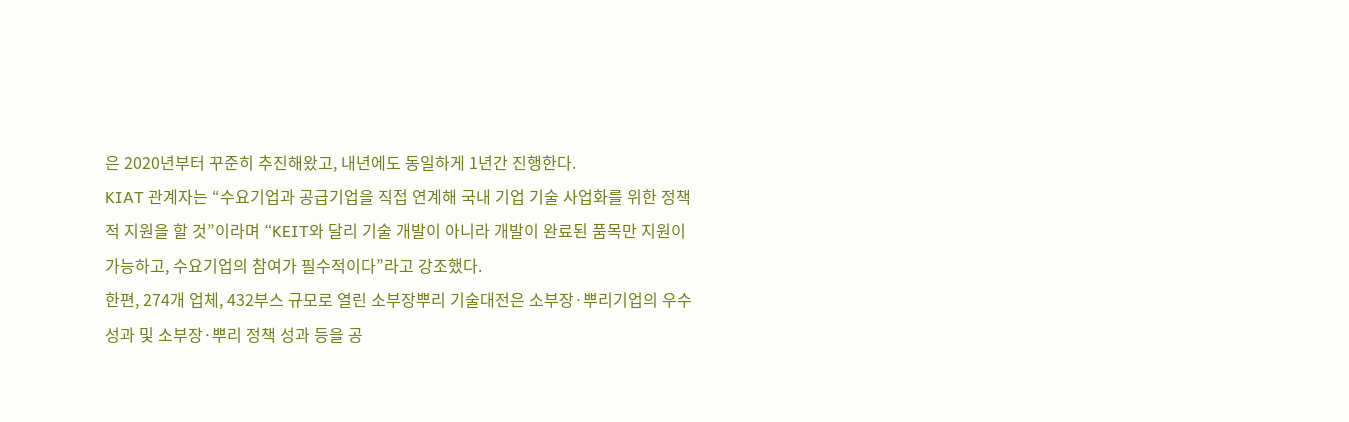은 2020년부터 꾸준히 추진해왔고, 내년에도 동일하게 1년간 진행한다.
KIAT 관계자는 “수요기업과 공급기업을 직접 연계해 국내 기업 기술 사업화를 위한 정책적 지원을 할 것”이라며 “KEIT와 달리 기술 개발이 아니라 개발이 완료된 품목만 지원이 가능하고, 수요기업의 참여가 필수적이다”라고 강조했다.
한편, 274개 업체, 432부스 규모로 열린 소부장뿌리 기술대전은 소부장·뿌리기업의 우수 성과 및 소부장·뿌리 정책 성과 등을 공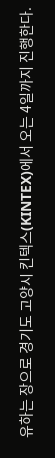유하는 장으로 경기도 고양시 킨텍스(KINTEX)에서 오는 4일까지 진행한다.